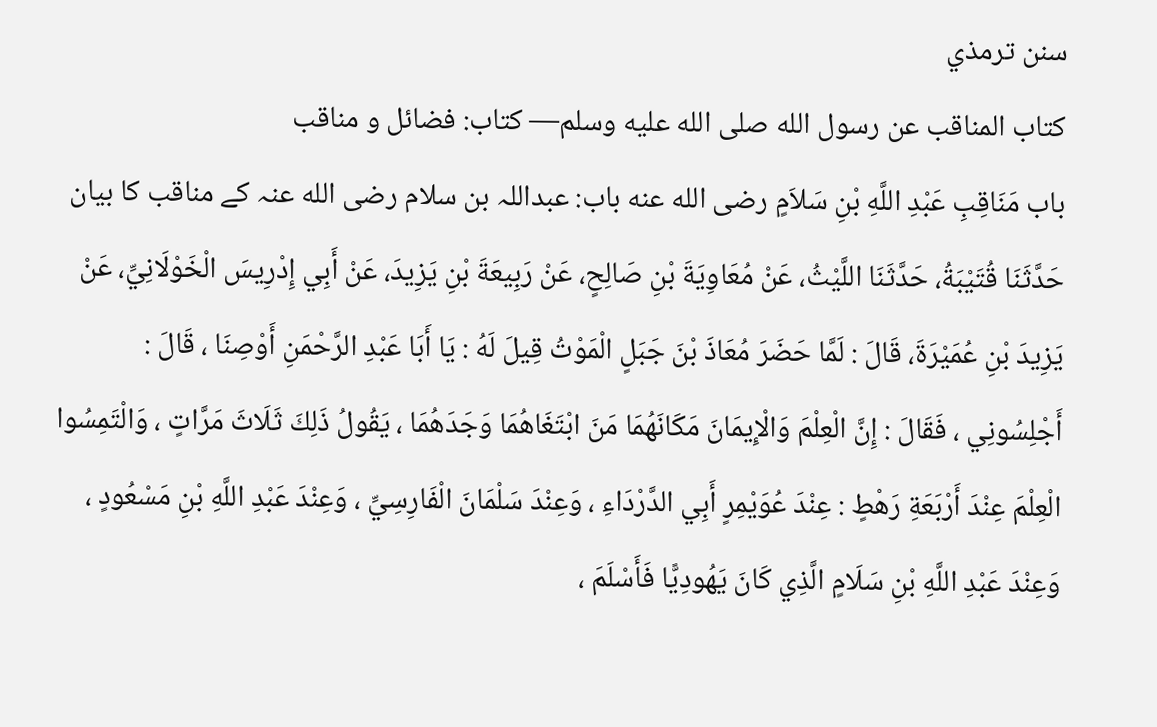سنن ترمذي
كتاب المناقب عن رسول الله صلى الله عليه وسلم— کتاب: فضائل و مناقب
باب مَنَاقِبِ عَبْدِ اللَّهِ بْنِ سَلاَمٍ رضى الله عنه باب: عبداللہ بن سلام رضی الله عنہ کے مناقب کا بیان
حَدَّثَنَا قُتَيْبَةُ، حَدَّثَنَا اللَّيْثُ، عَنْ مُعَاوِيَةَ بْنِ صَالِحٍ، عَنْ رَبِيعَةَ بْنِ يَزِيدَ، عَنْ أَبِي إِدْرِيسَ الْخَوْلَانِيِّ، عَنْ يَزِيدَ بْنِ عُمَيْرَةَ، قَالَ : لَمَّا حَضَرَ مُعَاذَ بْنَ جَبَلٍ الْمَوْتُ قِيلَ لَهُ : يَا أَبَا عَبْدِ الرَّحْمَنِ أَوْصِنَا ، قَالَ : أَجْلِسُونِي ، فَقَالَ : إِنَّ الْعِلْمَ وَالْإِيمَانَ مَكَانَهُمَا مَنَ ابْتَغَاهُمَا وَجَدَهُمَا ، يَقُولُ ذَلِكَ ثَلَاثَ مَرَّاتٍ ، وَالْتَمِسُوا الْعِلْمَ عِنْدَ أَرْبَعَةِ رَهْطٍ : عِنْدَ عُوَيْمِرٍ أَبِي الدَّرْدَاءِ ، وَعِنْدَ سَلْمَانَ الْفَارِسِيِّ ، وَعِنْدَ عَبْدِ اللَّهِ بْنِ مَسْعُودٍ ، وَعِنْدَ عَبْدِ اللَّهِ بْنِ سَلَامٍ الَّذِي كَانَ يَهُودِيًّا فَأَسْلَمَ ،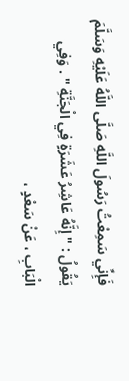فَإِنِّي سَمِعْتُ رَسُولَ اللَّهِ صَلَّى اللَّهُ عَلَيْهِ وَسَلَّمَ يَقُولُ : " إِنَّهُ عَاشِرُ عَشَرَةٍ فِي الْجَنَّةِ " . وَفِي الْبَابِ ، عَنْ سَعْدٍ ،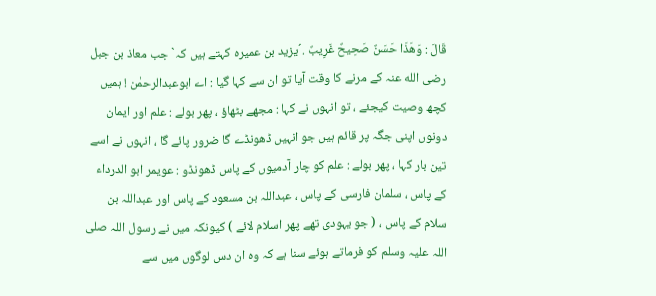قَالَ : وَهَذَا حَسَنٌ صَحِيحٌ غَرِيبٌ .´یزید بن عمیرہ کہتے ہیں کہ` جب معاذ بن جبل رضی الله عنہ کے مرنے کا وقت آیا تو ان سے کہا گیا : اے ابوعبدالرحمٰن ! ہمیں کچھ وصیت کیجئے ، تو انہوں نے کہا : مجھے بٹھاؤ ، پھر بولے : علم اور ایمان دونوں اپنی جگہ پر قائم ہیں جو انہیں ڈھونڈے گا ضرور پائے گا ، انہوں نے اسے تین بار کہا ، پھر بولے : علم کو چار آدمیوں کے پاس ڈھونڈو : عویمر ابو الدرداء کے پاس ، سلمان فارسی کے پاس ، عبداللہ بن مسعود کے پاس اور عبداللہ بن سلام کے پاس ، ( جو یہودی تھے پھر اسلام لائے ) کیونکہ میں نے رسول اللہ صلی اللہ علیہ وسلم کو فرماتے ہوئے سنا ہے کہ وہ ان دس لوگوں میں سے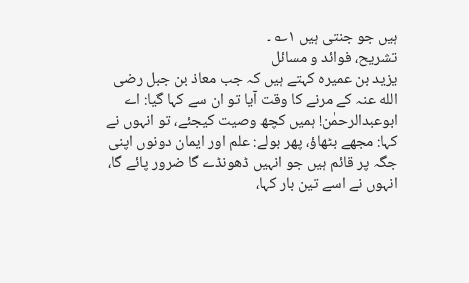ہیں جو جنتی ہیں ۱؎ ۔
تشریح، فوائد و مسائل
یزید بن عمیرہ کہتے ہیں کہ جب معاذ بن جبل رضی الله عنہ کے مرنے کا وقت آیا تو ان سے کہا گیا: اے ابوعبدالرحمٰن! ہمیں کچھ وصیت کیجئے، تو انہوں نے کہا: مجھے بٹھاؤ، پھر بولے: علم اور ایمان دونوں اپنی جگہ پر قائم ہیں جو انہیں ڈھونڈے گا ضرور پائے گا، انہوں نے اسے تین بار کہا،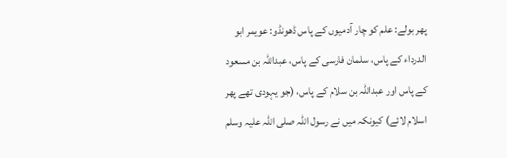پھر بولے: علم کو چار آدمیوں کے پاس ڈھونڈو: عویمر ابو الدرداء کے پاس، سلمان فارسی کے پاس، عبداللہ بن مسعود کے پاس اور عبداللہ بن سلام کے پاس، (جو یہودی تھے پھر اسلام لائے) کیونکہ میں نے رسول اللہ صلی اللہ علیہ وسلم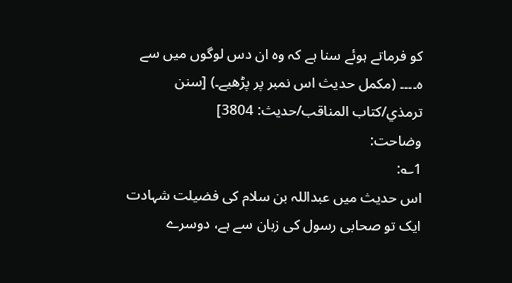کو فرماتے ہوئے سنا ہے کہ وہ ان دس لوگوں میں سے ہ۔۔۔۔ (مکمل حدیث اس نمبر پر پڑھیے۔) [سنن ترمذي/كتاب المناقب/حدیث: 3804]
وضاحت:
1؎:
اس حدیث میں عبداللہ بن سلام کی فضیلت شہادت ایک تو صحابی رسول کی زبان سے ہے، دوسرے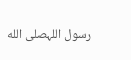رسول اللہصلى الله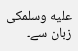عليه وسلمکی زبان سے۔